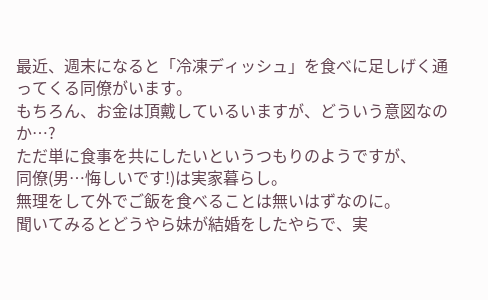最近、週末になると「冷凍ディッシュ」を食べに足しげく通ってくる同僚がいます。
もちろん、お金は頂戴しているいますが、どういう意図なのか…?
ただ単に食事を共にしたいというつもりのようですが、
同僚(男…悔しいです!)は実家暮らし。
無理をして外でご飯を食べることは無いはずなのに。
聞いてみるとどうやら妹が結婚をしたやらで、実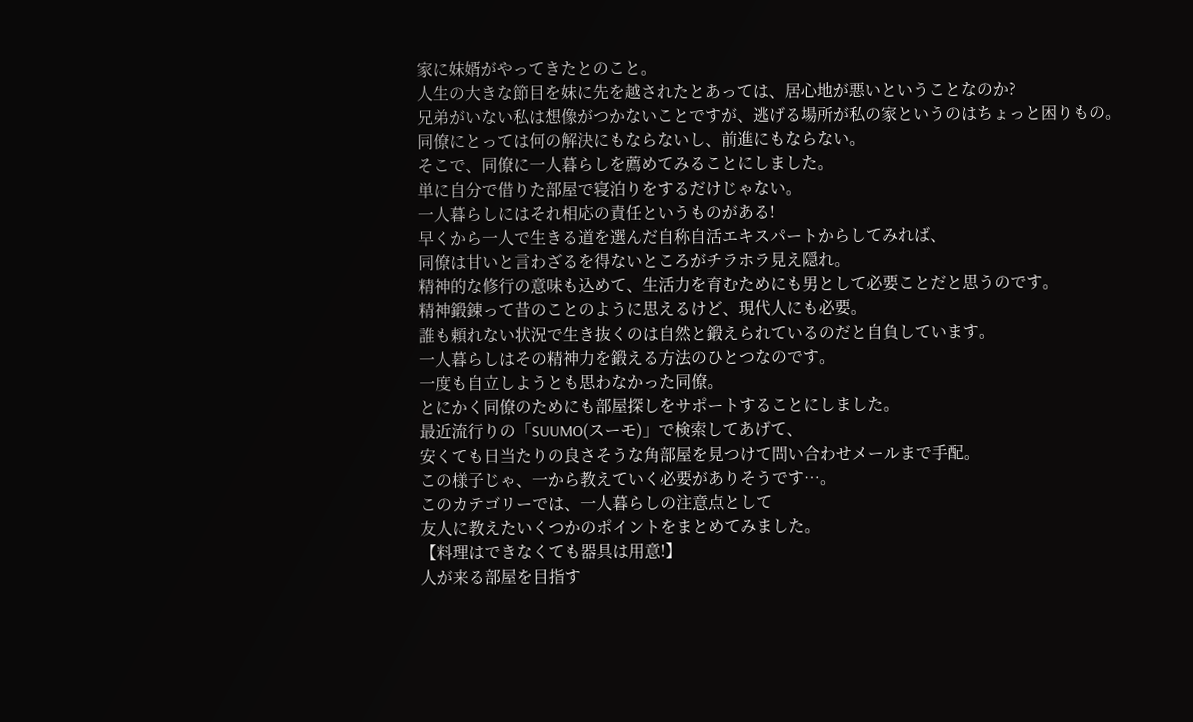家に妹婿がやってきたとのこと。
人生の大きな節目を妹に先を越されたとあっては、居心地が悪いということなのか?
兄弟がいない私は想像がつかないことですが、逃げる場所が私の家というのはちょっと困りもの。
同僚にとっては何の解決にもならないし、前進にもならない。
そこで、同僚に一人暮らしを薦めてみることにしました。
単に自分で借りた部屋で寝泊りをするだけじゃない。
一人暮らしにはそれ相応の責任というものがある!
早くから一人で生きる道を選んだ自称自活エキスパートからしてみれば、
同僚は甘いと言わざるを得ないところがチラホラ見え隠れ。
精神的な修行の意味も込めて、生活力を育むためにも男として必要ことだと思うのです。
精神鍛錬って昔のことのように思えるけど、現代人にも必要。
誰も頼れない状況で生き抜くのは自然と鍛えられているのだと自負しています。
一人暮らしはその精神力を鍛える方法のひとつなのです。
一度も自立しようとも思わなかった同僚。
とにかく同僚のためにも部屋探しをサポートすることにしました。
最近流行りの「SUUMO(スーモ)」で検索してあげて、
安くても日当たりの良さそうな角部屋を見つけて問い合わせメールまで手配。
この様子じゃ、一から教えていく必要がありそうです…。
このカテゴリーでは、一人暮らしの注意点として
友人に教えたいくつかのポイントをまとめてみました。
【料理はできなくても器具は用意!】
人が来る部屋を目指す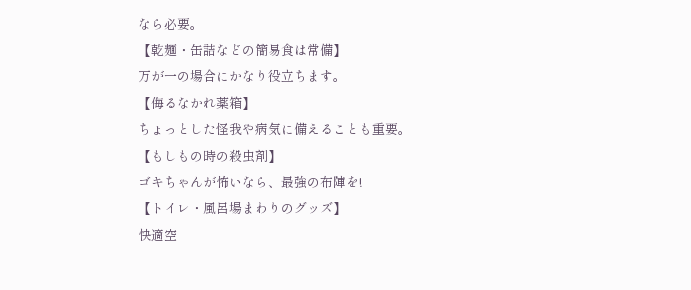なら必要。
【乾麺・缶詰などの簡易食は常備】
万が一の場合にかなり役立ちます。
【侮るなかれ薬箱】
ちょっとした怪我や病気に備えることも重要。
【もしもの時の殺虫剤】
ゴキちゃんが怖いなら、最強の布陣を!
【トイレ・風呂場まわりのグッズ】
快適空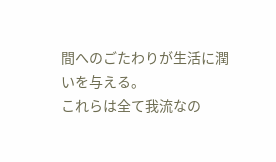間へのごたわりが生活に潤いを与える。
これらは全て我流なの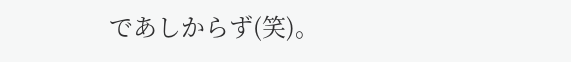であしからず(笑)。